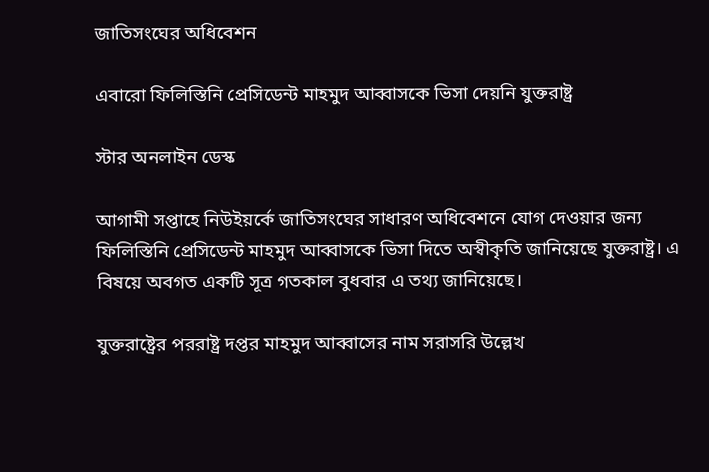জাতিসংঘের অধিবেশন

এবারো ফিলিস্তিনি প্রেসিডেন্ট মাহমুদ আব্বাসকে ভিসা দেয়নি যুক্তরাষ্ট্র

স্টার অনলাইন ডেস্ক

আগামী সপ্তাহে নিউইয়র্কে জাতিসংঘের সাধারণ অধিবেশনে যোগ দেওয়ার জন্য ফিলিস্তিনি প্রেসিডেন্ট মাহমুদ আব্বাসকে ভিসা দিতে অস্বীকৃতি জানিয়েছে যুক্তরাষ্ট্র। এ বিষয়ে অবগত একটি সূত্র গতকাল বুধবার এ তথ্য জানিয়েছে।

যুক্তরাষ্ট্রের পররাষ্ট্র দপ্তর মাহমুদ আব্বাসের নাম সরাসরি উল্লেখ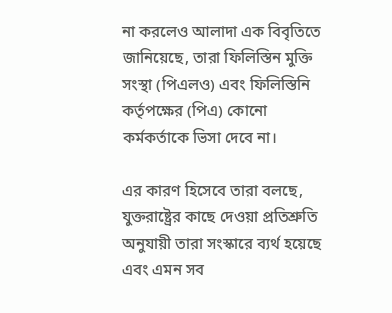না করলেও আলাদা এক বিবৃতিতে জানিয়েছে, তারা ফিলিস্তিন মুক্তি সংস্থা (পিএলও) এবং ফিলিস্তিনি কর্তৃপক্ষের (পিএ) কোনো কর্মকর্তাকে ভিসা দেবে না।

এর কারণ হিসেবে তারা বলছে,  যুক্তরাষ্ট্রের কাছে দেওয়া প্রতিশ্রুতি অনুযায়ী তারা সংস্কারে ব্যর্থ হয়েছে এবং এমন সব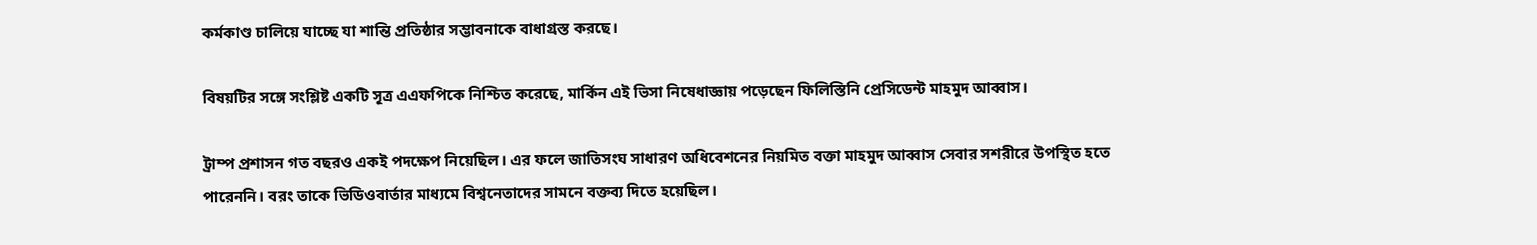কর্মকাণ্ড চালিয়ে যাচ্ছে যা শান্তি প্রতিষ্ঠার সম্ভাবনাকে বাধাগ্রস্ত করছে।

বিষয়টির সঙ্গে সংশ্লিষ্ট একটি সূত্র এএফপিকে নিশ্চিত করেছে, মার্কিন এই ভিসা নিষেধাজ্ঞায় পড়েছেন ফিলিস্তিনি প্রেসিডেন্ট মাহমুদ আব্বাস।

ট্রাম্প প্রশাসন গত বছরও একই পদক্ষেপ নিয়েছিল। এর ফলে জাতিসংঘ সাধারণ অধিবেশনের নিয়মিত বক্তা মাহমুদ আব্বাস সেবার সশরীরে উপস্থিত হতে পারেননি। বরং তাকে ভিডিওবার্তার মাধ্যমে বিশ্বনেতাদের সামনে বক্তব্য দিতে হয়েছিল।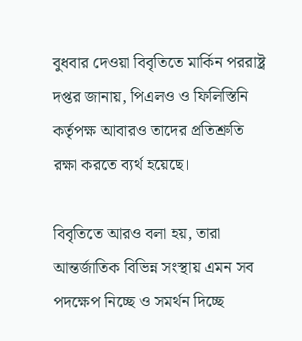বুধবার দেওয়া বিবৃতিতে মার্কিন পররাষ্ট্র দপ্তর জানায়, পিএলও ও ফিলিস্তিনি কর্তৃপক্ষ আবারও তাদের প্রতিশ্রুতি রক্ষা করতে ব্যর্থ হয়েছে।

বিবৃতিতে আরও বলা হয়, তারা আন্তর্জাতিক বিভিন্ন সংস্থায় এমন সব পদক্ষেপ নিচ্ছে ও সমর্থন দিচ্ছে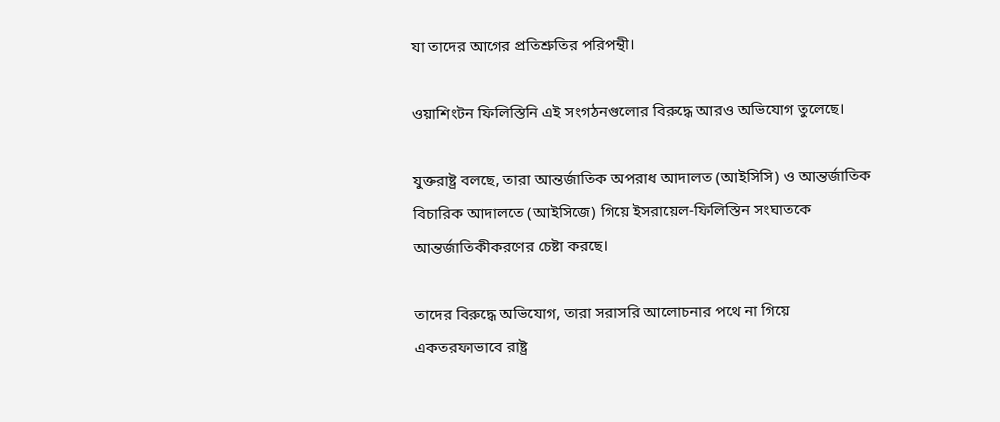যা তাদের আগের প্রতিশ্রুতির পরিপন্থী।

ওয়াশিংটন ফিলিস্তিনি এই সংগঠনগুলোর বিরুদ্ধে আরও অভিযোগ তুলেছে।

যুক্তরাষ্ট্র বলছে, তারা আন্তর্জাতিক অপরাধ আদালত (আইসিসি) ও আন্তর্জাতিক বিচারিক আদালতে (আইসিজে) গিয়ে ইসরায়েল-ফিলিস্তিন সংঘাতকে আন্তর্জাতিকীকরণের চেষ্টা করছে।

তাদের বিরুদ্ধে অভিযোগ, তারা সরাসরি আলোচনার পথে না গিয়ে একতরফাভাবে রাষ্ট্র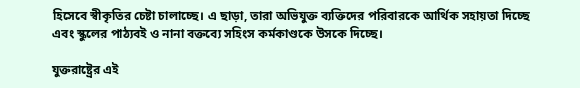হিসেবে স্বীকৃতির চেষ্টা চালাচ্ছে। এ ছাড়া, তারা অভিযুক্ত ব্যক্তিদের পরিবারকে আর্থিক সহায়তা দিচ্ছে এবং স্কুলের পাঠ্যবই ও নানা বক্তব্যে সহিংস কর্মকাণ্ডকে উসকে দিচ্ছে।

যুক্তরাষ্ট্রের এই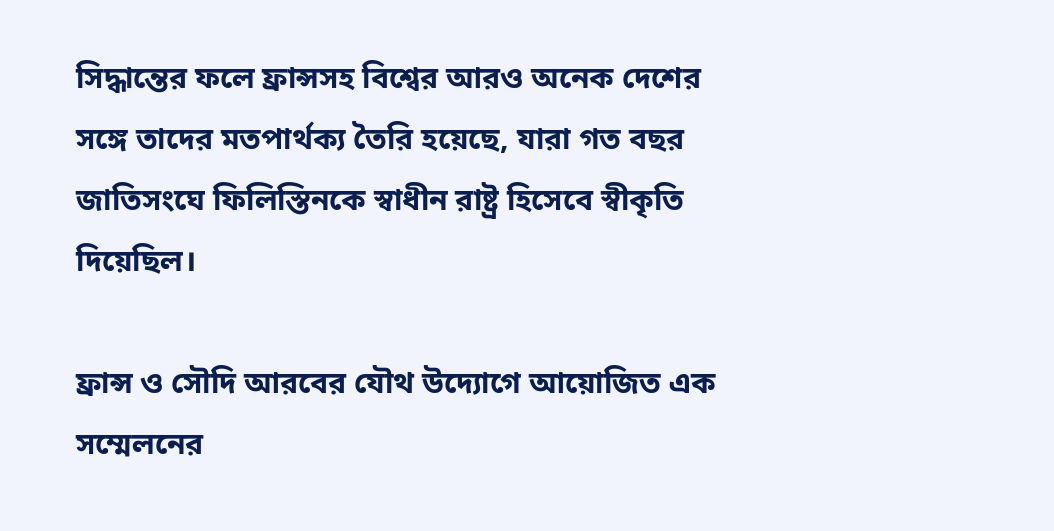সিদ্ধান্তের ফলে ফ্রান্সসহ বিশ্বের আরও অনেক দেশের সঙ্গে তাদের মতপার্থক্য তৈরি হয়েছে, যারা গত বছর জাতিসংঘে ফিলিস্তিনকে স্বাধীন রাষ্ট্র হিসেবে স্বীকৃতি দিয়েছিল।

ফ্রান্স ও সৌদি আরবের যৌথ উদ্যোগে আয়োজিত এক সম্মেলনের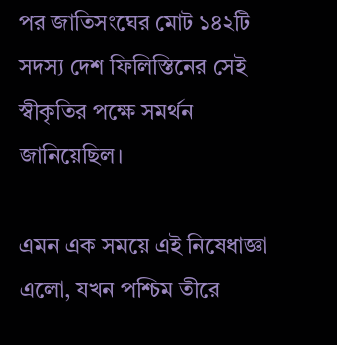পর জাতিসংঘের মোট ১৪২টি সদস্য দেশ ফিলিস্তিনের সেই স্বীকৃতির পক্ষে সমর্থন জানিয়েছিল।

এমন এক সময়ে এই নিষেধাজ্ঞা এলো, যখন পশ্চিম তীরে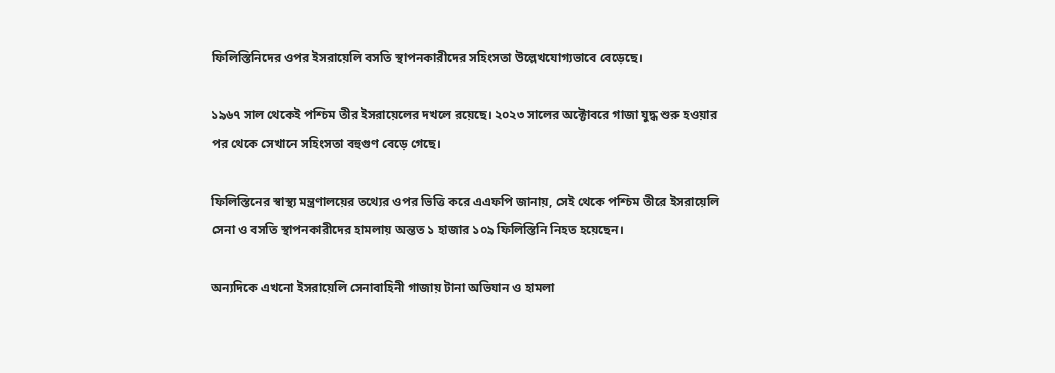ফিলিস্তিনিদের ওপর ইসরায়েলি বসতি স্থাপনকারীদের সহিংসতা উল্লেখযোগ্যভাবে বেড়েছে।

১৯৬৭ সাল থেকেই পশ্চিম তীর ইসরায়েলের দখলে রয়েছে। ২০২৩ সালের অক্টোবরে গাজা যুদ্ধ শুরু হওয়ার পর থেকে সেখানে সহিংসতা বহুগুণ বেড়ে গেছে।

ফিলিস্তিনের স্বাস্থ্য মন্ত্রণালয়ের তথ্যের ওপর ভিত্তি করে এএফপি জানায়, সেই থেকে পশ্চিম তীরে ইসরায়েলি সেনা ও বসতি স্থাপনকারীদের হামলায় অন্তত ১ হাজার ১০৯ ফিলিস্তিনি নিহত হয়েছেন।

অন্যদিকে এখনো ইসরায়েলি সেনাবাহিনী গাজায় টানা অভিযান ও হামলা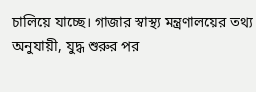চালিয়ে যাচ্ছে। গাজার স্বাস্থ্য মন্ত্রণালয়ের তথ্য অনুযায়ী, যুদ্ধ শুরুর পর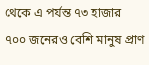থেকে এ পর্যন্ত ৭৩ হাজার ৭০০ জনেরও বেশি মানুষ প্রাণ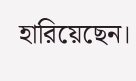হারিয়েছেন।